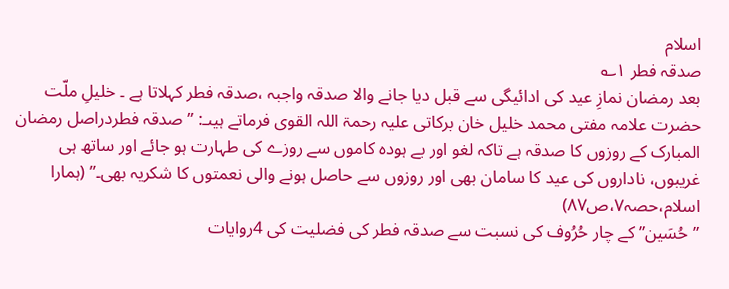اسلام
صدقہ فطر ۱؎
بعد رمضان نمازِ عید کی ادائیگی سے قبل دیا جانے والا صدقہ واجبہ ،صدقہ فطر کہلاتا ہے ۔ خلیلِ ملّت حضرت علامہ مفتی محمد خلیل خان برکاتی علیہ رحمۃ اللہ القوی فرماتے ہیںـ: ” صدقہ فطردراصل رمضان المبارک کے روزوں کا صدقہ ہے تاکہ لغو اور بے ہودہ کاموں سے روزے کی طہارت ہو جائے اور ساتھ ہی غریبوں، ناداروں کی عید کا سامان بھی اور روزوں سے حاصل ہونے والی نعمتوں کا شکریہ بھی۔” (ہمارا اسلام،حصہ۷،ص۸۷)
”حُسَین”کے چار حُرُوف کی نسبت سے صدقہ فطر کی فضلیت کی 4روایات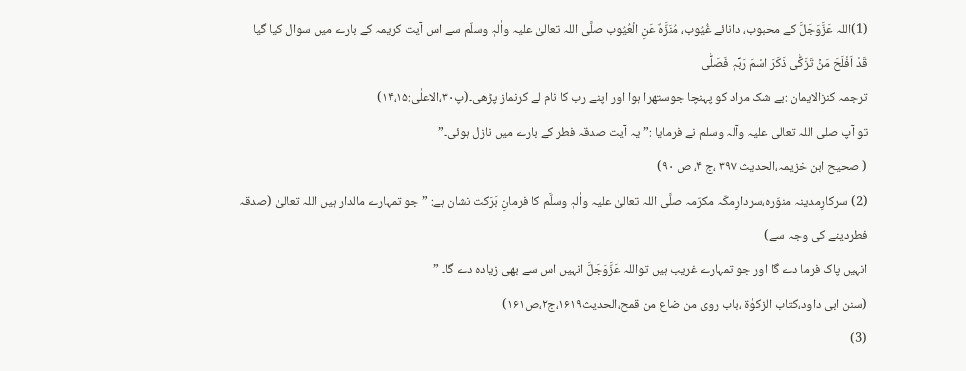(1)اللہ عَزَّوَجَلَّ کے محبوب، دانائے غُیُوب، مُنَزَّہٌ عَنِ الْعُیُوب صلَّی اللہ تعالیٰ علیہ واٰلہٖ وسلّم سے اس آیت کریمہ کے بارے میں سوال کیا گیا
قَدْ اَفْلَحَ مَنۡ تَزَکّٰی ذَکَرَ اسْمَ رَبِّہٖ فَصَلّٰی
ترجمہ کنزالایمان :بے شک مراد کو پہنچا جوستھرا ہوا اور اپنے رب کا نام لے کرنماز پڑھی۔(پ۳۰،الاعلٰی:۱۴،۱۵)
تو آپ صلی اللہ تعالی علیہ وآلہ وسلم نے فرمایا :”یہ آیت صدقہ فطر کے بارے میں نازل ہوئی۔”
( صحیح ابن خزیمہ،الحدیث ۳۹۷ ،ج ۴، ص ۹۰)
(2) سرکارِمدینہ منوّرہ،سردارِمکّہ مکرّمہ صلَّی اللہ تعالیٰ علیہ واٰلہٖ وسلَّم کا فرمانِ بَرَکت نشان ہے: ”جو تمہارے مالدار ہیں اللہ تعالیٰ (صدقہ فطردینے کی وجہ سے)
انہیں پاک فرما دے گا اور جو تمہارے غریب ہیں تواللہ عَزَّوَجَلَّ انہیں اس سے بھی زیادہ دے گا۔ ”
(سنن ابی داود،کتاب الزکوٰۃ ،باب روی من ضاع من قمح،الحدیث۱۶۱۹،ج۲،ص۱۶۱)
(3)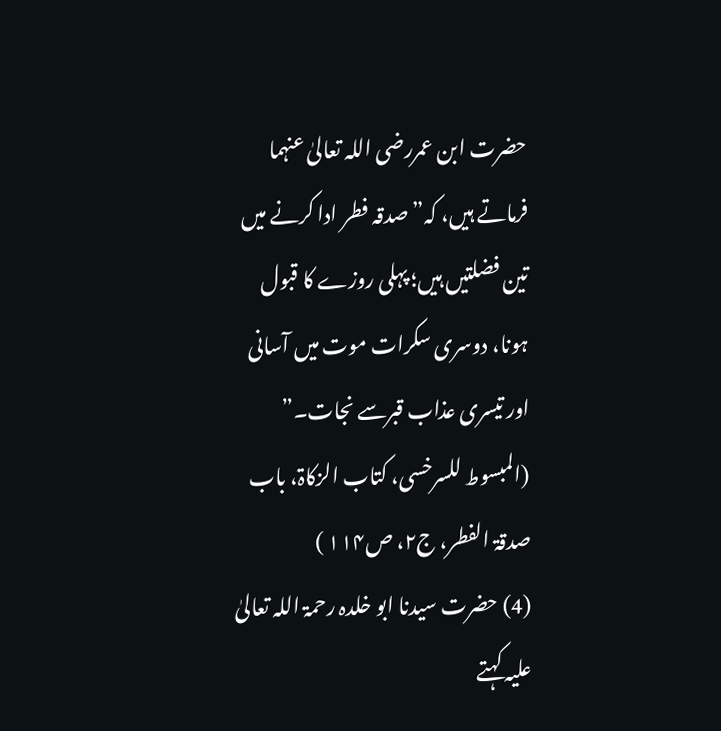حضرت ابن عمررضی اللہ تعالیٰ عنہما فرماتے ہیں، کہ” صدقہ فطر ادا کرنے میں تین فضلتیں ہیں؛ پہلی روزے کا قبول ہونا، دوسری سکرات موت میں آسانی اور تیسری عذاب قبرسے نجات۔” (المبسوط للسرخسی، کتاب الزکاۃ، باب صدقۃ الفطر، ج۲، ص۱۱۴ )
(4) حضرت سیدنا ابو خلدہ رحمۃ اللہ تعالیٰ علیہ کہتے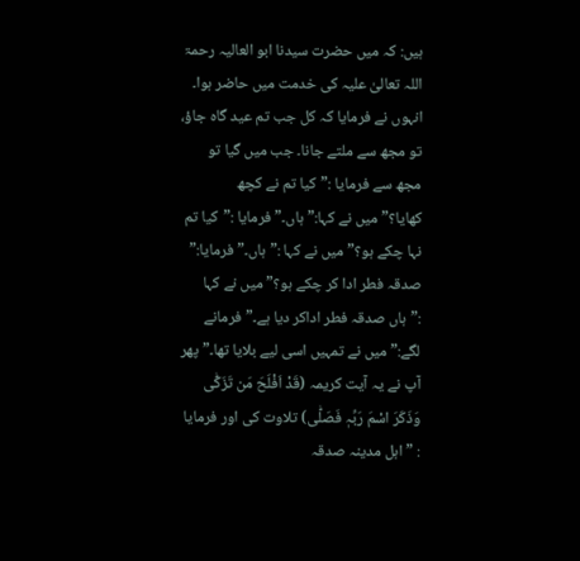ہیں: کہ میں حضرت سیدنا ابو العالیہ رحمۃ اللہ تعالیٰ علیہ کی خدمت میں حاضر ہوا۔ انہوں نے فرمایا کہ کل جب تم عید گاہ جاؤ، تو مجھ سے ملتے جانا۔ جب میں گیا تو مجھ سے فرمایا :”کیا تم نے کچھ کھایا؟”میں نے کہا:”ہاں۔” فرمایا :”کیا تم نہا چکے ہو؟”میں نے کہا :”ہاں۔” فرمایا:” صدقہ فطر ادا کر چکے ہو؟” میں نے کہا :”ہاں صدقہ فطر اداکر دیا ہے۔”فرمانے لگے:” میں نے تمہیں اسی لیے بلایا تھا۔”پھر آپ نے یہ آیت کریمہ (قَدْ اَفْلَحَ مَن تَزَکّٰی وَذَکَرَ اسْمَ رَبِّہٖ فَصَلّٰی) تلاوت کی اور فرمایا : ”اہل مدینہ صدقہ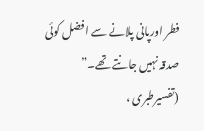فطر اورپانی پلانے سے افضل کوئی صدقہ نہیں جانتے تھے۔”
(تفسیرطبری ،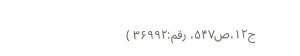ج۱۲،ص۵۴۷، رقم:۳۶۹۹۲ )